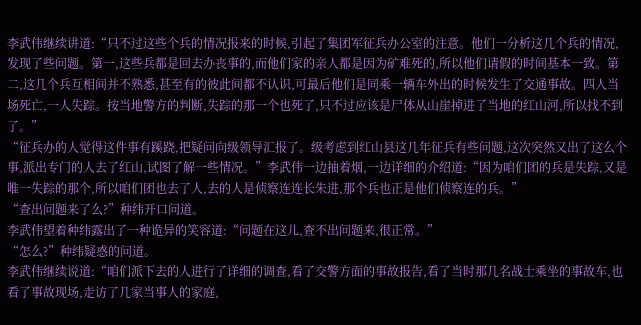李武伟继续讲道:“只不过这些个兵的情况报来的时候,引起了集团军征兵办公室的注意。他们一分析这几个兵的情况,发现了些问题。第一,这些兵都是回去办丧事的,而他们家的亲人都是因为矿难死的,所以他们请假的时间基本一致。第二,这几个兵互相间并不熟悉,甚至有的彼此间都不认识,可最后他们是同乘一辆车外出的时候发生了交通事故。四人当场死亡,一人失踪。按当地警方的判断,失踪的那一个也死了,只不过应该是尸体从山崖掉进了当地的红山河,所以找不到了。”
“征兵办的人觉得这件事有蹊跷,把疑问向级领导汇报了。级考虑到红山县这几年征兵有些问题,这次突然又出了这么个事,派出专门的人去了红山,试图了解一些情况。”李武伟一边抽着烟,一边详细的介绍道:“因为咱们团的兵是失踪,又是唯一失踪的那个,所以咱们团也去了人,去的人是侦察连连长朱进,那个兵也正是他们侦察连的兵。”
“查出问题来了么?”种纬开口问道。
李武伟望着种纬露出了一种诡异的笑容道:“问题在这儿,查不出问题来,很正常。”
“怎么?”种纬疑惑的问道。
李武伟继续说道:“咱们派下去的人进行了详细的调查,看了交警方面的事故报告,看了当时那几名战士乘坐的事故车,也看了事故现场,走访了几家当事人的家庭,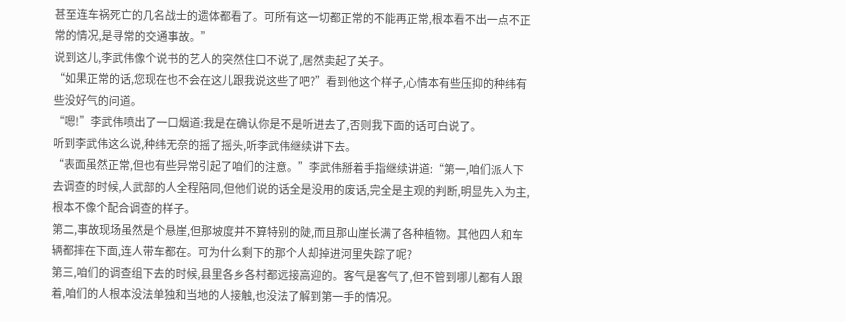甚至连车祸死亡的几名战士的遗体都看了。可所有这一切都正常的不能再正常,根本看不出一点不正常的情况,是寻常的交通事故。”
说到这儿,李武伟像个说书的艺人的突然住口不说了,居然卖起了关子。
“如果正常的话,您现在也不会在这儿跟我说这些了吧?”看到他这个样子,心情本有些压抑的种纬有些没好气的问道。
“嗯!”李武伟喷出了一口烟道:我是在确认你是不是听进去了,否则我下面的话可白说了。
听到李武伟这么说,种纬无奈的摇了摇头,听李武伟继续讲下去。
“表面虽然正常,但也有些异常引起了咱们的注意。”李武伟掰着手指继续讲道:“第一,咱们派人下去调查的时候,人武部的人全程陪同,但他们说的话全是没用的废话,完全是主观的判断,明显先入为主,根本不像个配合调查的样子。
第二,事故现场虽然是个悬崖,但那坡度并不算特别的陡,而且那山崖长满了各种植物。其他四人和车辆都摔在下面,连人带车都在。可为什么剩下的那个人却掉进河里失踪了呢?
第三,咱们的调查组下去的时候,县里各乡各村都远接高迎的。客气是客气了,但不管到哪儿都有人跟着,咱们的人根本没法单独和当地的人接触,也没法了解到第一手的情况。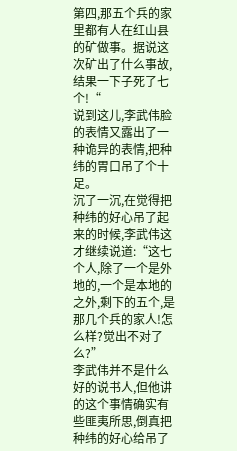第四,那五个兵的家里都有人在红山县的矿做事。据说这次矿出了什么事故,结果一下子死了七个!“
说到这儿,李武伟脸的表情又露出了一种诡异的表情,把种纬的胃口吊了个十足。
沉了一沉,在觉得把种纬的好心吊了起来的时候,李武伟这才继续说道:“这七个人,除了一个是外地的,一个是本地的之外,剩下的五个,是那几个兵的家人!怎么样?觉出不对了么?”
李武伟并不是什么好的说书人,但他讲的这个事情确实有些匪夷所思,倒真把种纬的好心给吊了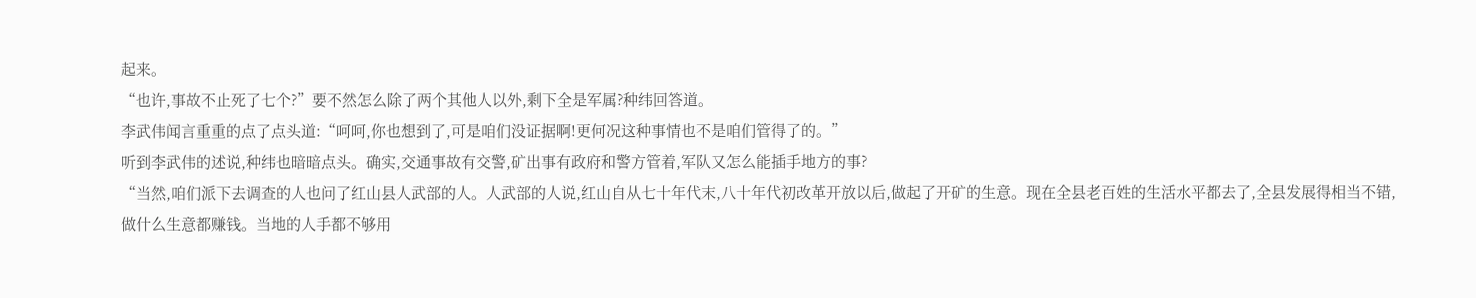起来。
“也许,事故不止死了七个?”要不然怎么除了两个其他人以外,剩下全是军属?种纬回答道。
李武伟闻言重重的点了点头道:“呵呵,你也想到了,可是咱们没证据啊!更何况这种事情也不是咱们管得了的。”
听到李武伟的述说,种纬也暗暗点头。确实,交通事故有交警,矿出事有政府和警方管着,军队又怎么能插手地方的事?
“当然,咱们派下去调查的人也问了红山县人武部的人。人武部的人说,红山自从七十年代末,八十年代初改革开放以后,做起了开矿的生意。现在全县老百姓的生活水平都去了,全县发展得相当不错,做什么生意都赚钱。当地的人手都不够用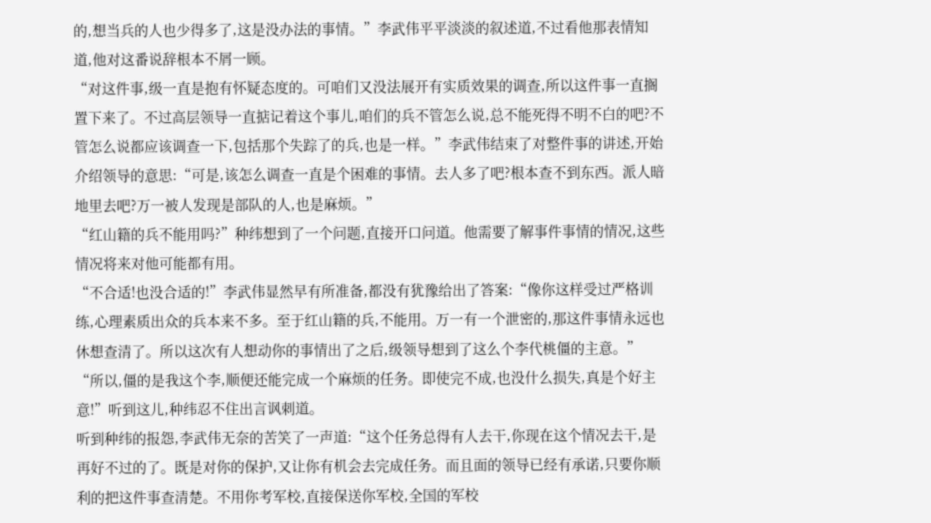的,想当兵的人也少得多了,这是没办法的事情。”李武伟平平淡淡的叙述道,不过看他那表情知道,他对这番说辞根本不屑一顾。
“对这件事,级一直是抱有怀疑态度的。可咱们又没法展开有实质效果的调查,所以这件事一直搁置下来了。不过高层领导一直掂记着这个事儿,咱们的兵不管怎么说,总不能死得不明不白的吧?不管怎么说都应该调查一下,包括那个失踪了的兵,也是一样。”李武伟结束了对整件事的讲述,开始介绍领导的意思:“可是,该怎么调查一直是个困难的事情。去人多了吧?根本查不到东西。派人暗地里去吧?万一被人发现是部队的人,也是麻烦。”
“红山籍的兵不能用吗?”种纬想到了一个问题,直接开口问道。他需要了解事件事情的情况,这些情况将来对他可能都有用。
“不合适!也没合适的!”李武伟显然早有所准备,都没有犹豫给出了答案:“像你这样受过严格训练,心理素质出众的兵本来不多。至于红山籍的兵,不能用。万一有一个泄密的,那这件事情永远也休想查清了。所以这次有人想动你的事情出了之后,级领导想到了这么个李代桃僵的主意。”
“所以,僵的是我这个李,顺便还能完成一个麻烦的任务。即使完不成,也没什么损失,真是个好主意!”听到这儿,种纬忍不住出言讽刺道。
听到种纬的报怨,李武伟无奈的苦笑了一声道:“这个任务总得有人去干,你现在这个情况去干,是再好不过的了。既是对你的保护,又让你有机会去完成任务。而且面的领导已经有承诺,只要你顺利的把这件事查清楚。不用你考军校,直接保送你军校,全国的军校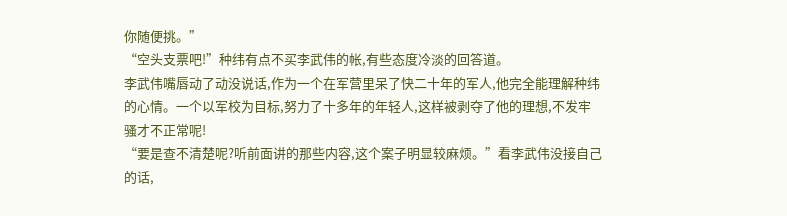你随便挑。”
“空头支票吧!”种纬有点不买李武伟的帐,有些态度冷淡的回答道。
李武伟嘴唇动了动没说话,作为一个在军营里呆了快二十年的军人,他完全能理解种纬的心情。一个以军校为目标,努力了十多年的年轻人,这样被剥夺了他的理想,不发牢骚才不正常呢!
“要是查不清楚呢?听前面讲的那些内容,这个案子明显较麻烦。”看李武伟没接自己的话,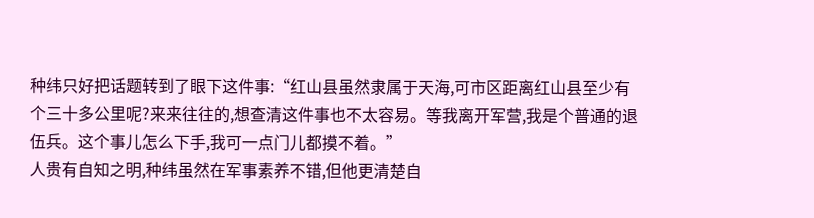种纬只好把话题转到了眼下这件事:“红山县虽然隶属于天海,可市区距离红山县至少有个三十多公里呢?来来往往的,想查清这件事也不太容易。等我离开军营,我是个普通的退伍兵。这个事儿怎么下手,我可一点门儿都摸不着。”
人贵有自知之明,种纬虽然在军事素养不错,但他更清楚自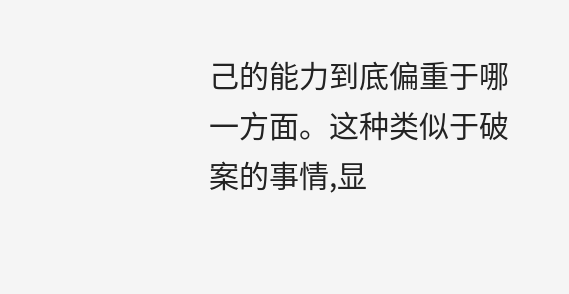己的能力到底偏重于哪一方面。这种类似于破案的事情,显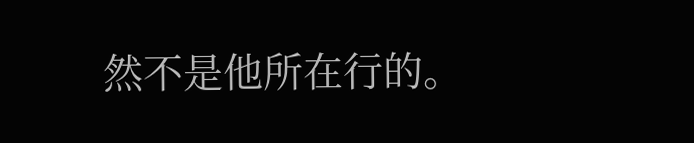然不是他所在行的。